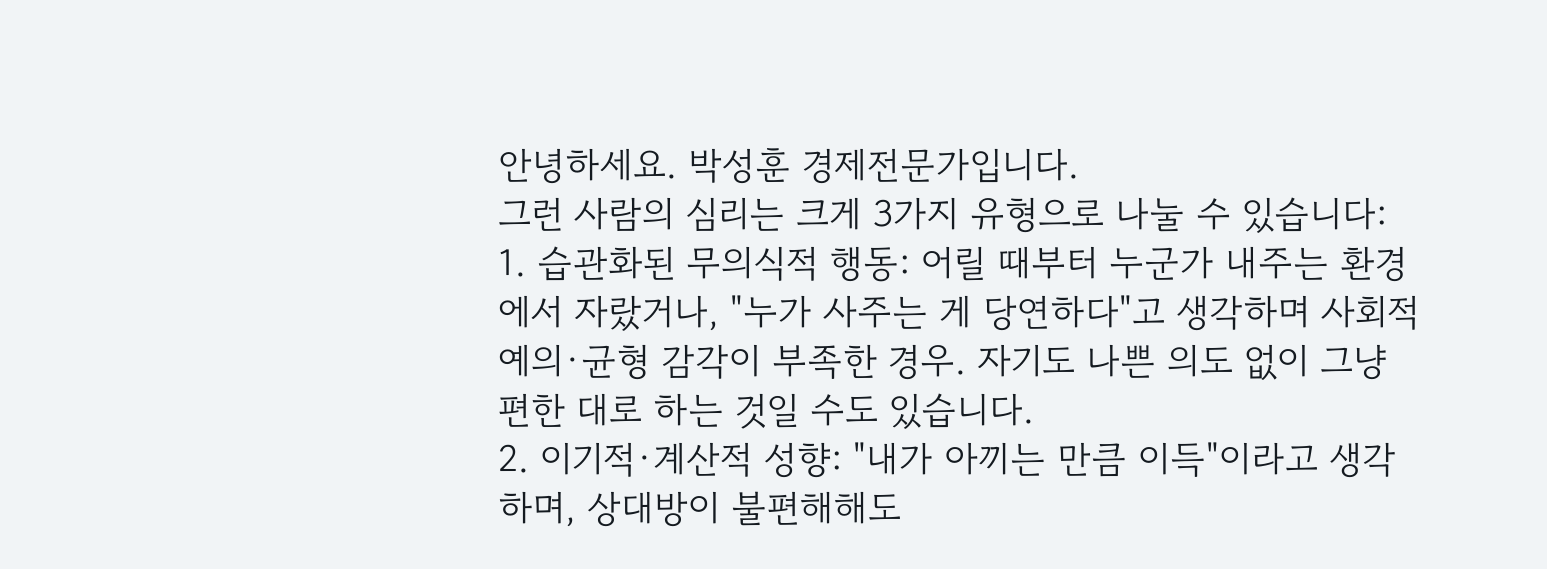안녕하세요. 박성훈 경제전문가입니다.
그런 사람의 심리는 크게 3가지 유형으로 나눌 수 있습니다:
1. 습관화된 무의식적 행동: 어릴 때부터 누군가 내주는 환경에서 자랐거나, "누가 사주는 게 당연하다"고 생각하며 사회적 예의·균형 감각이 부족한 경우. 자기도 나쁜 의도 없이 그냥 편한 대로 하는 것일 수도 있습니다.
2. 이기적·계산적 성향: "내가 아끼는 만큼 이득"이라고 생각하며, 상대방이 불편해해도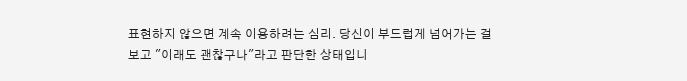표현하지 않으면 계속 이용하려는 심리. 당신이 부드럽게 넘어가는 걸 보고 "이래도 괜찮구나"라고 판단한 상태입니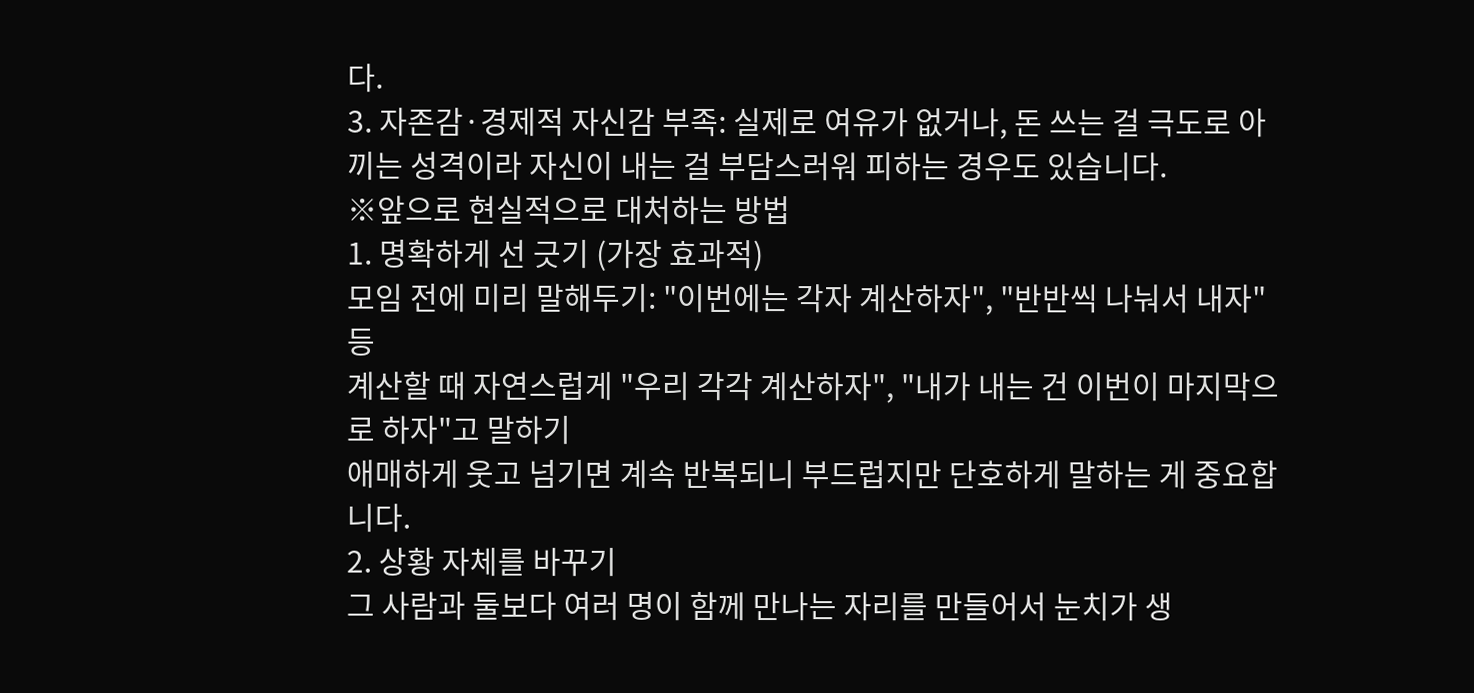다.
3. 자존감·경제적 자신감 부족: 실제로 여유가 없거나, 돈 쓰는 걸 극도로 아끼는 성격이라 자신이 내는 걸 부담스러워 피하는 경우도 있습니다.
※앞으로 현실적으로 대처하는 방법
1. 명확하게 선 긋기 (가장 효과적)
모임 전에 미리 말해두기: "이번에는 각자 계산하자", "반반씩 나눠서 내자" 등
계산할 때 자연스럽게 "우리 각각 계산하자", "내가 내는 건 이번이 마지막으로 하자"고 말하기
애매하게 웃고 넘기면 계속 반복되니 부드럽지만 단호하게 말하는 게 중요합니다.
2. 상황 자체를 바꾸기
그 사람과 둘보다 여러 명이 함께 만나는 자리를 만들어서 눈치가 생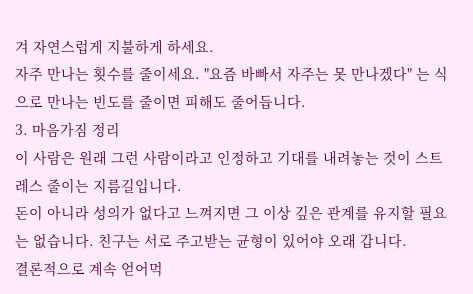겨 자연스럽게 지불하게 하세요.
자주 만나는 횟수를 줄이세요. "요즘 바빠서 자주는 못 만나겠다" 는 식으로 만나는 빈도를 줄이면 피해도 줄어듭니다.
3. 마음가짐 정리
이 사람은 원래 그런 사람이라고 인정하고 기대를 내려놓는 것이 스트레스 줄이는 지름길입니다.
돈이 아니라 성의가 없다고 느껴지면 그 이상 깊은 관계를 유지할 필요는 없습니다. 친구는 서로 주고받는 균형이 있어야 오래 갑니다.
결론적으로 계속 얻어먹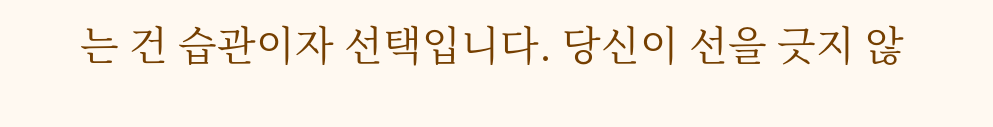는 건 습관이자 선택입니다. 당신이 선을 긋지 않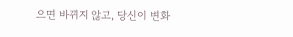으면 바뀌지 않고, 당신이 변화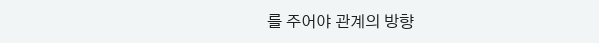를 주어야 관계의 방향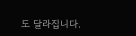도 달라집니다.